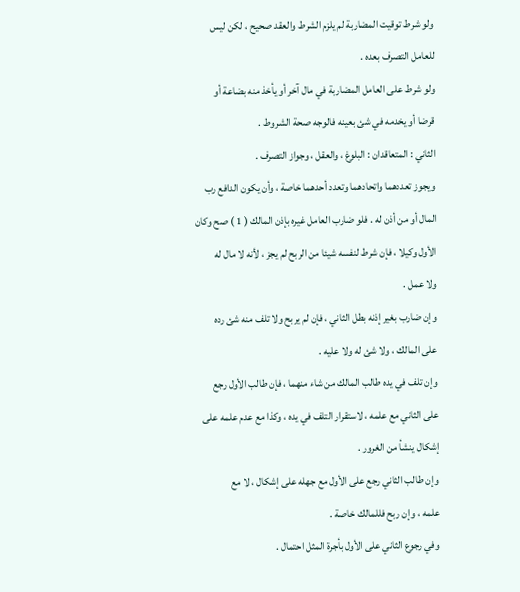ولو شرط توقيت المضاربة لم يلزم الشرط والعقد صحيح ، لكن ليس
للعامل التصرف بعده .
ولو شرط على العامل المضاربة في مال آخر أو يأخذ منه بضاعة أو
قرضا أو يخدمه في شئ بعينه فالوجه صحة الشروط .
الثاني : المتعاقدان : البلوغ ، والعقل ، وجواز التصرف .
ويجوز تعددهما واتحادهما وتعدد أحدهما خاصة ، وأن يكون الدافع رب
المال أو من أذن له . فلو ضارب العامل غيره بإذن المالك ( 1 ) صح وكان
الأول وكيلا ، فإن شرط لنفسه شيئا من الربح لم يجز ، لأنه لا مال له
ولا عمل .
وإن ضارب بغير إذنه بطل الثاني ، فإن لم يربح ولا تلف منه شئ رده
على المالك ، ولا شئ له ولا عليه .
وإن تلف في يده طالب المالك من شاء منهما ، فإن طالب الأول رجع
على الثاني مع علمه ، لاستقرار التلف في يده ، وكذا مع عدم علمه على
إشكال ينشأ من الغرور .
وإن طالب الثاني رجع على الأول مع جهله على إشكال ، لا مع
علمه ، وإن ربح فللمالك خاصة .
وفي رجوع الثاني على الأول بأجرة المثل احتمال .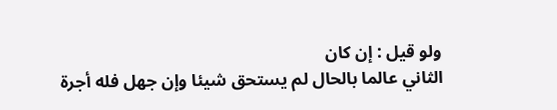ولو قيل : إن كان
الثاني عالما بالحال لم يستحق شيئا وإن جهل فله أجرة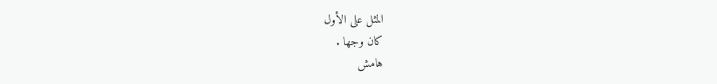المثل على الأول
كان وجها .
هامش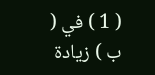( 1 ) في ( ب ) زيادة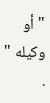" أو وكيله " .